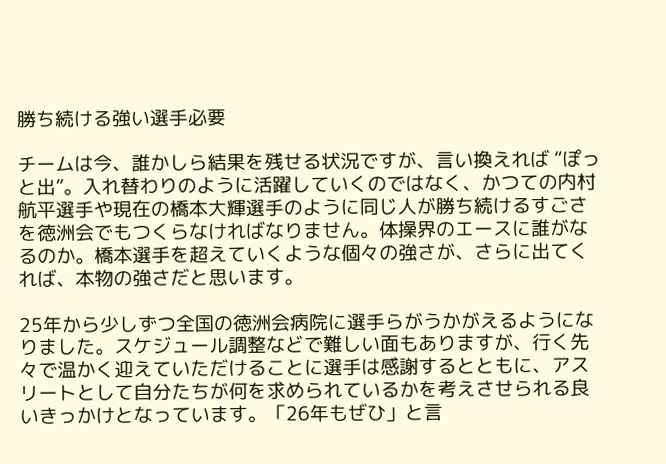勝ち続ける強い選手必要

チームは今、誰かしら結果を残せる状況ですが、言い換えれば “ぽっと出”。入れ替わりのように活躍していくのではなく、かつての内村航平選手や現在の橋本大輝選手のように同じ人が勝ち続けるすごさを徳洲会でもつくらなければなりません。体操界のエースに誰がなるのか。橋本選手を超えていくような個々の強さが、さらに出てくれば、本物の強さだと思います。

25年から少しずつ全国の徳洲会病院に選手らがうかがえるようになりました。スケジュール調整などで難しい面もありますが、行く先々で温かく迎えていただけることに選手は感謝するとともに、アスリートとして自分たちが何を求められているかを考えさせられる良いきっかけとなっています。「26年もぜひ」と言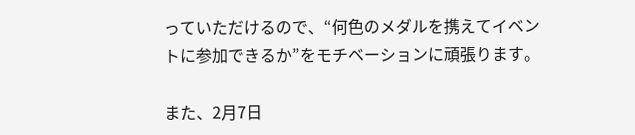っていただけるので、“何色のメダルを携えてイベントに参加できるか”をモチベーションに頑張ります。

また、2月7日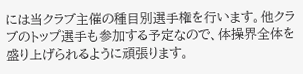には当クラブ主催の種目別選手権を行います。他クラブのトップ選手も参加する予定なので、体操界全体を盛り上げられるように頑張ります。